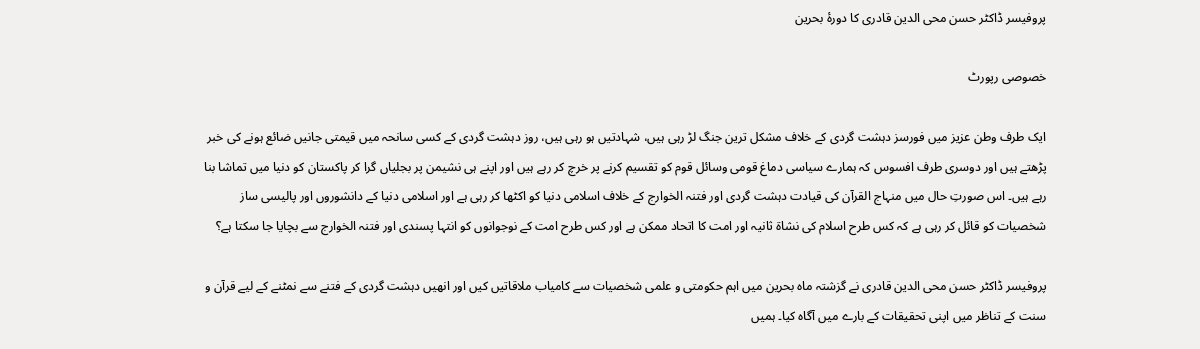پروفیسر ڈاکٹر حسن محی الدین قادری کا دورۂ بحرین

خصوصی رپورٹ

ایک طرف وطن عزیز میں فورسز دہشت گردی کے خلاف مشکل ترین جنگ لڑ رہی ہیں، شہادتیں ہو رہی ہیں، روز دہشت گردی کے کسی سانحہ میں قیمتی جانیں ضائع ہونے کی خبر پڑھتے ہیں اور دوسری طرف افسوس کہ ہمارے سیاسی دماغ قومی وسائل قوم کو تقسیم کرنے پر خرچ کر رہے ہیں اور اپنے ہی نشیمن پر بجلیاں گرا کر پاکستان کو دنیا میں تماشا بنا رہے ہیں۔ اس صورتِ حال میں منہاج القرآن کی قیادت دہشت گردی اور فتنہ الخوارج کے خلاف اسلامی دنیا کو اکٹھا کر رہی ہے اور اسلامی دنیا کے دانشوروں اور پالیسی ساز شخصیات کو قائل کر رہی ہے کہ کس طرح اسلام کی نشاۃ ثانیہ اور امت کا اتحاد ممکن ہے اور کس طرح امت کے نوجوانوں کو انتہا پسندی اور فتنہ الخوارج سے بچایا جا سکتا ہے؟

پروفیسر ڈاکٹر حسن محی الدین قادری نے گزشتہ ماہ بحرین میں اہم حکومتی و علمی شخصیات سے کامیاب ملاقاتیں کیں اور انھیں دہشت گردی کے فتنے سے نمٹنے کے لیے قرآن و سنت کے تناظر میں اپنی تحقیقات کے بارے میں آگاہ کیا۔ ہمیں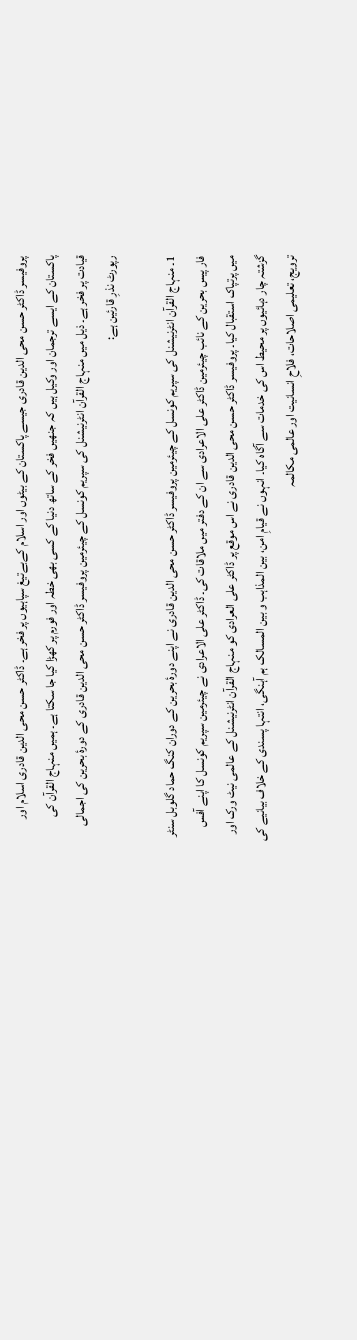پروفیسر ڈاکٹر حسن محی الدین قادری جیسے پاکستان کے بیٹوں اور اسلام کےبےتیغ سپاہیوں پر فخر ہے۔ ڈاکٹر حسن محی الدین قادری اسلام اور پاکستان کے ایسے ترجمان اور وکیل ہیں کہ جنھیں فخر کے ساتھ دنیا کے کسی بھی خطہ اور فورم پر کھڑا کیا جا سکتا ہے۔ ہمیں منہاج القرآن کی قیادت پر فخر ہے۔ ذیل میں منہاج القرآن انٹرنیشنل کی سپریم کونسل کے چیئرمین پروفیسر ڈاکٹر حسن محی الدین قادری کے دورۂ بحرین کی اجمالی رپورٹ نذرِ قارئین ہے:

1۔ منہاج القرآن انٹرنیشنل کی سپریم کونسل کے چیئرمین پروفیسر ڈاکٹر حسن محی الدین قادری نے اپنے دورۂ بحرین کے دوران کنگ حماد گلوبل سنٹر فار پیس بحرین کے نائب چیئرمین ڈاکٹر علی الاعرادی سے ان کے دفتر میں ملاقات کی۔ ڈاکٹر علی الاعرادی نے چیئرمین سپریم کونسل کا اپنے آفس میں پرتپاک استقبال کیا۔ پروفیسر ڈاکٹر حسن محی الدین قادری نے اس موقع پر ڈاکٹر علی العرادی کو منہاج القرآن انٹرنیشنل کے عالمی نیٹ ورک اور گزشتہ چار دہائیوں پر محیط اس کی خدمات سے آگاہ کیا۔ انہوں نے قیامِ امن، بین المذاہب و بین المسالک ہم آہنگی، انتہا پسندی کے خلاف بیانیے کی ترویج، تعلیمی اصلاحات، فلاحِ انسانیت اور عالمی مکالمہ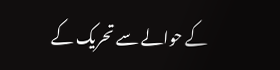کے حوالے سے تحریک کے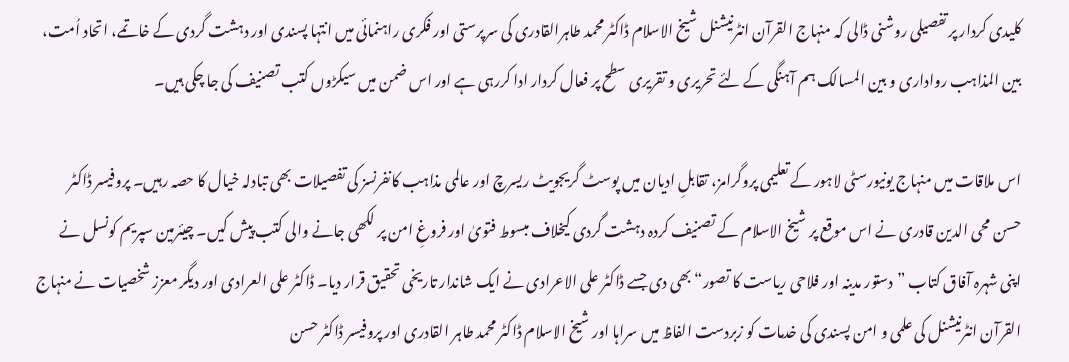کلیدی کردار پر تفصیلی روشنی ڈالی کہ منہاج القرآن انٹرنیشنل شیخ الاسلام ڈاکٹر محمد طاہرالقادری کی سرپرستی اور فکری راہنمائی میں انتہا پسندی اور دہشت گردی کے خاتمے، اتحاد اُمت، بین المذاہب رواداری و بین المسالک ہم آہنگی کے لئے تحریری و تقریری سطح پر فعال کردار ادا کررہی ہے اور اس ضمن میں سیکڑوں کتب تصنیف کی جا چکی ہیں۔

اس ملاقات میں منہاج یونیورسٹی لاہور کے تعلیمی پروگرامز، تقابلِ ادیان میں پوسٹ گریجویٹ ریسرچ اور عالمی مذاہب کانفرنسز کی تفصیلات بھی تبادلہ خیال کا حصہ رہیں۔ پروفیسر ڈاکٹر حسن محی الدین قادری نے اس موقع پر شیخ الاسلام کے تصنیف کردہ دہشت گردی کیخلاف مبسوط فتویٰ اور فروغِ امن پر لکھی جانے والی کتب پیش کیں۔ چیئرمین سپریم کونسل نے اپنی شہرہ آفاق کتاب ”دستور مدینہ اور فلاحی ریاست کا تصور“ بھی دی جسے ڈاکٹر علی الاعرادی نے ایک شاندار تاریخی تحقیق قرار دیا۔ ڈاکٹر علی العرادی اور دیگر معزز شخصیات نے منہاج القرآن انٹرنیشنل کی علمی و امن پسندی کی خدمات کو زبردست الفاظ میں سراہا اور شیخ الاسلام ڈاکٹر محمد طاہر القادری اور پروفیسر ڈاکٹر حسن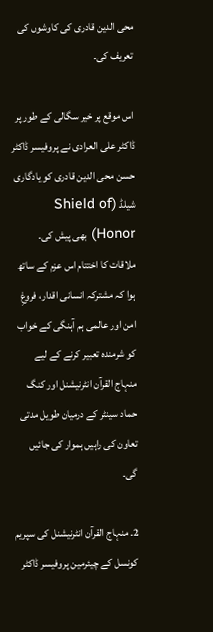محی الدین قادری کی کاوشوں کی تعریف کی۔

اس موقع پر خیر سگالی کے طور پر ڈاکٹر علی العرادی نے پروفیسر ڈاکٹر حسن محی الدین قادری کو یادگاری شیلڈ (Shield of Honor) بھی پیش کی۔ ملاقات کا اختتام اس عزم کے ساتھ ہوا کہ مشترکہ انسانی اقدار، فروغِ امن اور عالمی ہم آہنگی کے خواب کو شرمندہ تعبیر کرنے کے لیے منہاج القرآن انٹرنیشنل اور کنگ حماد سینٹر کے درمیان طویل مدتی تعاون کی راہیں ہموار کی جائیں گی۔

2۔ منہاج القرآن انٹرنیشنل کی سپریم کونسل کے چیئرمین پروفیسر ڈاکٹر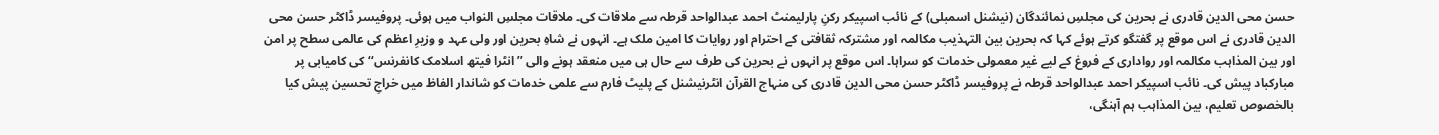حسن محی الدین قادری نے بحرین کی مجلسِ نمائندگان (نیشنل اسمبلی) کے نائب اسپیکر رکنِ پارلیمنٹ احمد عبدالواحد قرطہ سے ملاقات کی۔ ملاقات مجلسِ النواب میں ہوئی۔ پروفیسر ڈاکٹر حسن محی الدین قادری نے اس موقع پر گفتگو کرتے ہوئے کہا کہ بحرین بین التہذیب مکالمہ اور مشترکہ ثقافتی کے احترام اور روایات کا امین ملک ہے۔ انہوں نے شاہِ بحرین اور ولی عہد و وزیرِ اعظم کی عالمی سطح پر امن اور بین المذاہب مکالمہ اور رواداری کے فروغ کے لیے غیر معمولی خدمات کو سراہا۔ اس موقع پر انہوں نے بحرین کی طرف سے حال ہی میں منعقد ہونے والی ’’انٹرا فیتھ اسلامک کانفرنس‘‘ کی کامیابی پر مبارکباد پیش کی۔ نائب اسپیکر احمد عبدالواحد قرطہ نے پروفیسر ڈاکٹر حسن محی الدین قادری کی منہاج القرآن انٹرنیشنل کے پلیٹ فارم سے علمی خدمات کو شاندار الفاظ میں خراجِ تحسین پیش کیا بالخصوص تعلیم، بین المذاہب ہم آہنگی،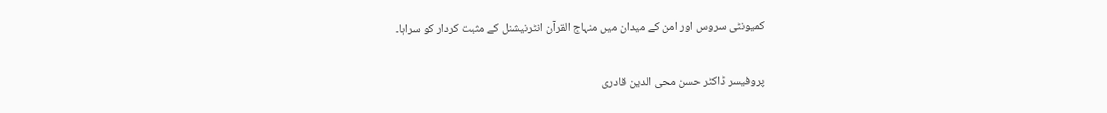کمیونٹی سروس اور امن کے میدان میں منہاج القرآن انٹرنیشنل کے مثبت کردار کو سراہا۔

پروفیسر ڈاکٹر حسن محی الدین قادری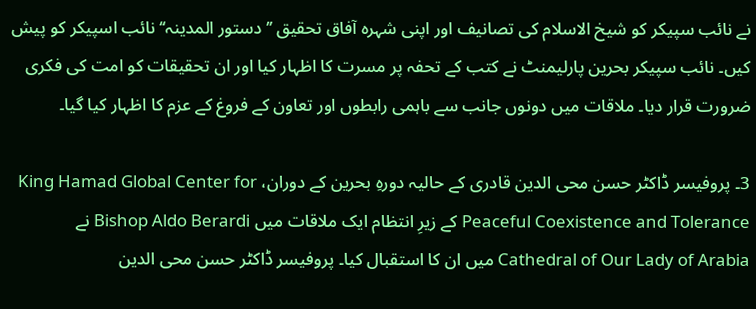نے نائب سپیکر کو شیخ الاسلام کی تصانیف اور اپنی شہرہ آفاق تحقیق ’’دستور المدینہ‘‘ نائب اسپیکر کو پیش کیں۔ نائب سپیکر بحرین پارلیمنٹ نے کتب کے تحفہ پر مسرت کا اظہار کیا اور ان تحقیقات کو امت کی فکری ضرورت قرار دیا۔ ملاقات میں دونوں جانب سے باہمی رابطوں اور تعاون کے فروغ کے عزم کا اظہار کیا گیا۔

3۔ پروفیسر ڈاکٹر حسن محی الدین قادری کے حالیہ دورہِ بحرین کے دوران، King Hamad Global Center for Peaceful Coexistence and Tolerance کے زیرِ انتظام ایک ملاقات میں Bishop Aldo Berardi نے Cathedral of Our Lady of Arabia میں ان کا استقبال کیا۔ پروفیسر ڈاکٹر حسن محی الدین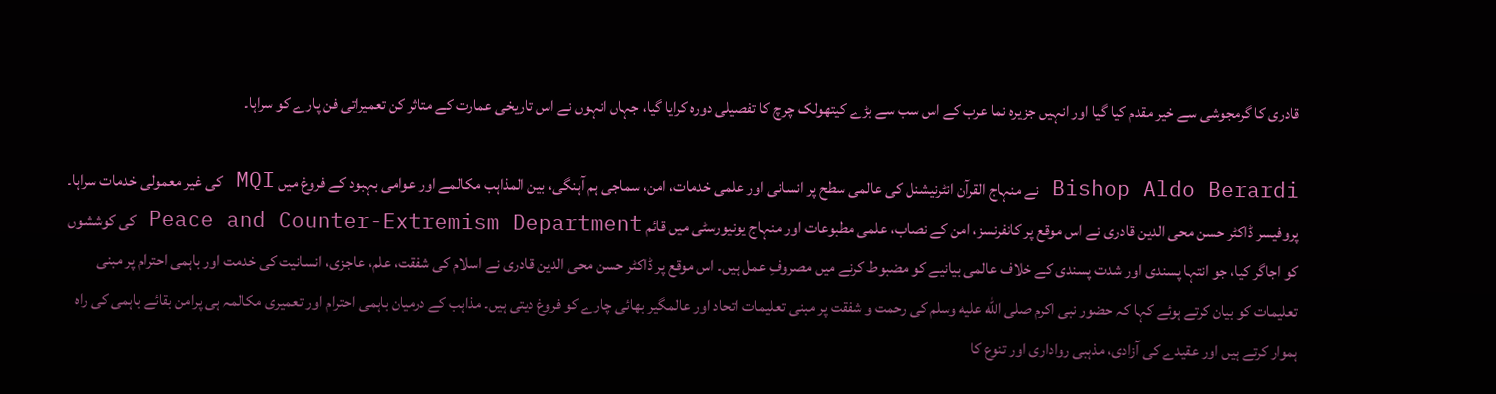قادری کا گرمجوشی سے خیر مقدم کیا گیا اور انہیں جزیرہ نما عرب کے اس سب سے بڑے کیتھولک چرچ کا تفصیلی دورہ کرایا گیا، جہاں انہوں نے اس تاریخی عمارت کے متاثر کن تعمیراتی فن پارے کو سراہا۔

Bishop Aldo Berardi نے منہاج القرآن انٹرنیشنل کی عالمی سطح پر انسانی اور علمی خدمات، امن، سماجی ہم آہنگی، بین المذاہب مکالمے اور عوامی بہبود کے فروغ میں MQI کی غیر معمولی خدمات سراہا۔ پروفیسر ڈاکٹر حسن محی الدین قادری نے اس موقع پر کانفرنسز، امن کے نصاب، علمی مطبوعات اور منہاج یونیورسٹی میں قائم Peace and Counter-Extremism Department کی کوششوں کو اجاگر کیا، جو انتہا پسندی اور شدت پسندی کے خلاف عالمی بیانیے کو مضبوط کرنے میں مصروفِ عمل ہیں۔ اس موقع پر ڈاکٹر حسن محی الدین قادری نے اسلام کی شفقت، علم، عاجزی، انسانیت کی خدمت اور باہمی احترام پر مبنی تعلیمات کو بیان کرتے ہوئے کہا کہ حضور نبی اکرم صلى الله عليه وسلم کی رحمت و شفقت پر مبنی تعلیمات اتحاد اور عالمگیر بھائی چارے کو فروغ دیتی ہیں۔ مذاہب کے درمیان باہمی احترام اور تعمیری مکالمہ ہی پرامن بقائے باہمی کی راہ ہموار کرتے ہیں اور عقیدے کی آزادی، مذہبی رواداری اور تنوع کا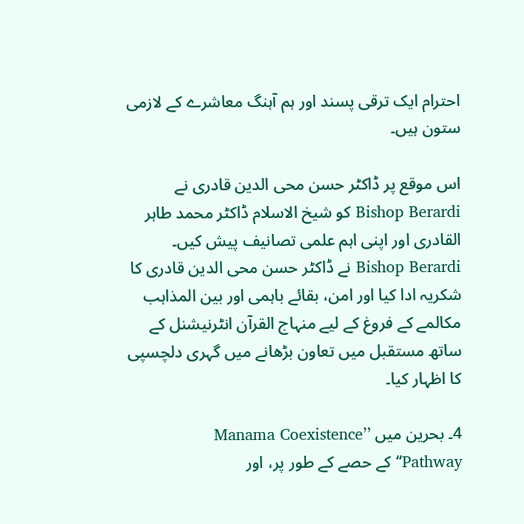احترام ایک ترقی پسند اور ہم آہنگ معاشرے کے لازمی ستون ہیں۔

اس موقع پر ڈاکٹر حسن محی الدین قادری نے Bishop Berardi کو شیخ الاسلام ڈاکٹر محمد طاہر القادری اور اپنی اہم علمی تصانیف پیش کیں۔ Bishop Berardi نے ڈاکٹر حسن محی الدین قادری کا شکریہ ادا کیا اور امن، بقائے باہمی اور بین المذاہب مکالمے کے فروغ کے لیے منہاج القرآن انٹرنیشنل کے ساتھ مستقبل میں تعاون بڑھانے میں گہری دلچسپی کا اظہار کیا۔

4۔ بحرین میں ’’Manama Coexistence Pathway‘‘کے حصے کے طور پر، اور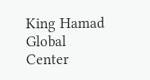King Hamad Global Center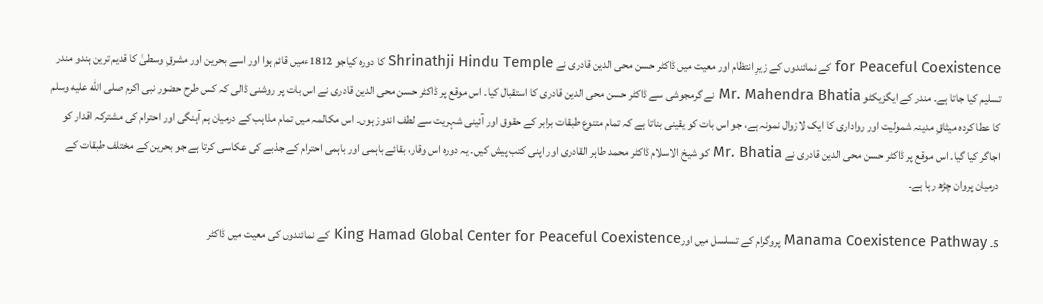for Peaceful Coexistence کے نمائندوں کے زیرِ انتظام اور معیت میں ڈاکٹر حسن محی الدین قادری نے Shrinathji Hindu Temple کا دورہ کیاجو 1812ءمیں قائم ہوا اور اسے بحرین اور مشرقِ وسطیٰ کا قدیم ترین ہندو مندر تسلیم کیا جاتا ہے۔ مندر کے ایگزیکٹو Mr. Mahendra Bhatia نے گرمجوشی سے ڈاکٹر حسن محی الدین قادری کا استقبال کیا۔ اس موقع پر ڈاکٹر حسن محی الدین قادری نے اس بات پر روشنی ڈالی کہ کس طرح حضور نبی اکرم صلى الله عليه وسلم کا عطا کردہ میثاقِ مدینہ شمولیت اور رواداری کا ایک لازوال نمونہ ہے، جو اس بات کو یقینی بناتا ہے کہ تمام متنوع طبقات برابر کے حقوق اور آئینی شہریت سے لطف اندوز ہوں۔ اس مکالمہ میں تمام مذاہب کے درمیان ہم آہنگی اور احترام کی مشترکہ اقدار کو اجاگر کیا گیا۔ اس موقع پر ڈاکٹر حسن محی الدین قادری نے Mr. Bhatia کو شیخ الاسلام ڈاکٹر محمد طاہر القادری اور اپنی کتب پیش کیں۔ یہ دورہ اس وقار، بقائے باہمی اور باہمی احترام کے جذبے کی عکاسی کرتا ہے جو بحرین کے مختلف طبقات کے درمیان پروان چڑھ رہا ہے۔

5۔ Manama Coexistence Pathway پروگرام کے تسلسل میں اورKing Hamad Global Center for Peaceful Coexistence کے نمائندوں کی معیت میں ڈاکٹر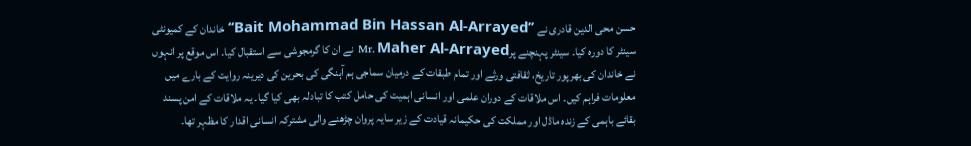حسن محی الدین قادری نے ’’Bait Mohammad Bin Hassan Al-Arrayed‘‘ خاندان کے کمیونٹی سینٹر کا دورہ کیا۔ سینٹر پہنچنے پرMr. Maher Al-Arrayed نے ان کا گرمجوشی سے استقبال کیا۔ اس موقع پر انہوں نے خاندان کی بھرپور تاریخ، ثقافتی ورثے اور تمام طبقات کے درمیان سماجی ہم آہنگی کی بحرین کی دیرینہ روایت کے بارے میں معلومات فراہم کیں۔ اس ملاقات کے دوران علمی اور انسانی اہمیت کی حامل کتب کا تبادلہ بھی کیا گیا۔ یہ ملاقات کے امن پسند بقائے باہمی کے زندہ ماڈل اور مملکت کی حکیمانہ قیادت کے زیر سایہ پروان چڑھنے والی مشترکہ انسانی اقدار کا مظہر تھا۔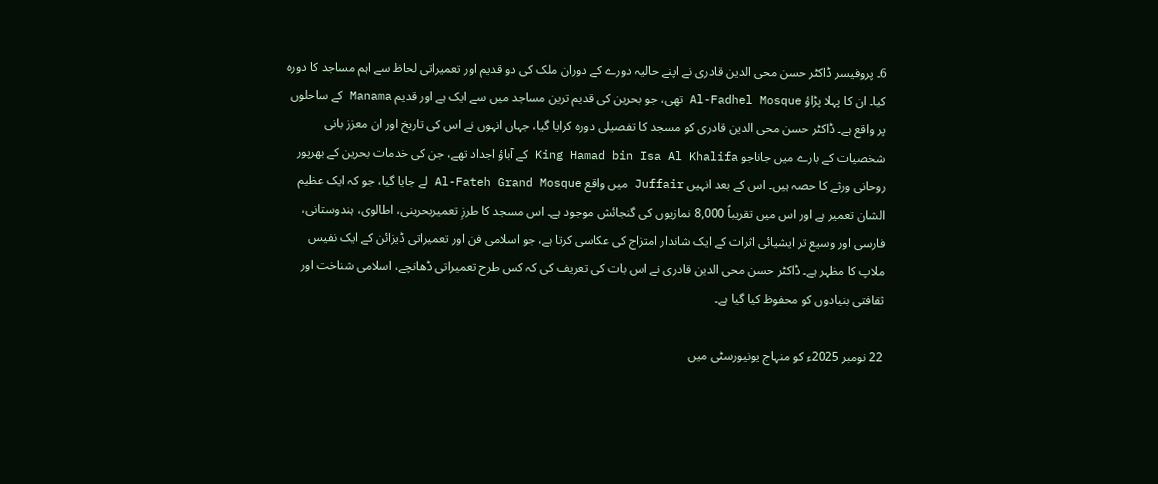6۔ پروفیسر ڈاکٹر حسن محی الدین قادری نے اپنے حالیہ دورے کے دوران ملک کی دو قدیم اور تعمیراتی لحاظ سے اہم مساجد کا دورہ کیا۔ ان کا پہلا پڑاؤ Al-Fadhel Mosque تھی، جو بحرین کی قدیم ترین مساجد میں سے ایک ہے اور قدیم Manama کے ساحلوں پر واقع ہے۔ ڈاکٹر حسن محی الدین قادری کو مسجد کا تفصیلی دورہ کرایا گیا، جہاں انہوں نے اس کی تاریخ اور ان معزز بانی شخصیات کے بارے میں جاناجو King Hamad bin Isa Al Khalifa کے آباؤ اجداد تھے، جن کی خدمات بحرین کے بھرپور روحانی ورثے کا حصہ ہیں۔ اس کے بعد انہیں Juffair میں واقع Al-Fateh Grand Mosque لے جایا گیا، جو کہ ایک عظیم الشان تعمیر ہے اور اس میں تقریباً 8,000 نمازیوں کی گنجائش موجود ہے۔ اس مسجد کا طرزِ تعمیربحرینی، اطالوی، ہندوستانی، فارسی اور وسیع تر ایشیائی اثرات کے ایک شاندار امتزاج کی عکاسی کرتا ہے، جو اسلامی فن اور تعمیراتی ڈیزائن کے ایک نفیس ملاپ کا مظہر ہے۔ ڈاکٹر حسن محی الدین قادری نے اس بات کی تعریف کی کہ کس طرح تعمیراتی ڈھانچے، اسلامی شناخت اور ثقافتی بنیادوں کو محفوظ کیا گیا ہے۔

22 نومبر 2025ء کو منہاج یونیورسٹی میں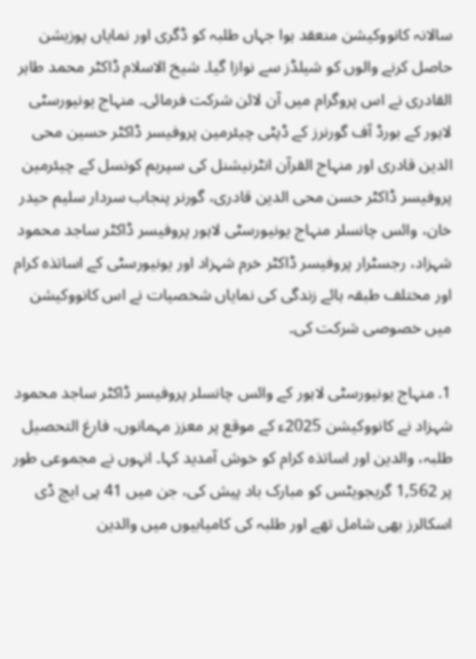سالانہ کانووکیشن منعقد ہوا جہاں طلبہ کو ڈگری اور نمایاں پوزیشن حاصل کرنے والوں کو شیلڈز سے نوازا گیا۔ شیخ الاسلام ڈاکٹر محمد طاہر القادری نے اس پروگرام میں آن لائن شرکت فرمائی۔ منہاج یونیورسٹی لاہور کے بورڈ آف گورنرز کے ڈپٹی چیئرمین پروفیسر ڈاکٹر حسین محی الدین قادری اور منہاج القرآن انٹرنیشنل کی سپریم کونسل کے چیئرمین پروفیسر ڈاکٹر حسن محی الدین قادری، گورنر پنجاب سردار سلیم حیدر خان، وائس چانسلر منہاج یونیورسٹی لاہور پروفیسر ڈاکٹر ساجد محمود شہزاد، رجسٹرار پروفیسر ڈاکٹر خرم شہزاد اور یونیورسٹی کے اساتذہ کرام اور مختلف طبقہ ہائے زندگی کی نمایاں شخصیات نے اس کانووکیشن میں خصوصی شرکت کی۔

1. منہاج یونیورسٹی لاہور کے وائس چانسلر پروفیسر ڈاکٹر ساجد محمود شہزاد نے کانووکیشن 2025ء کے موقع پر معزز مہمانوں، فارغ التحصیل طلبہ، والدین اور اساتذہ کرام کو خوش آمدید کہا۔ انہوں نے مجموعی طور پر 1,562 گریجویٹس کو مبارک باد پیش کی، جن میں 41 پی ایچ ڈی اسکالرز بھی شامل تھے اور طلبہ کی کامیابیوں میں والدین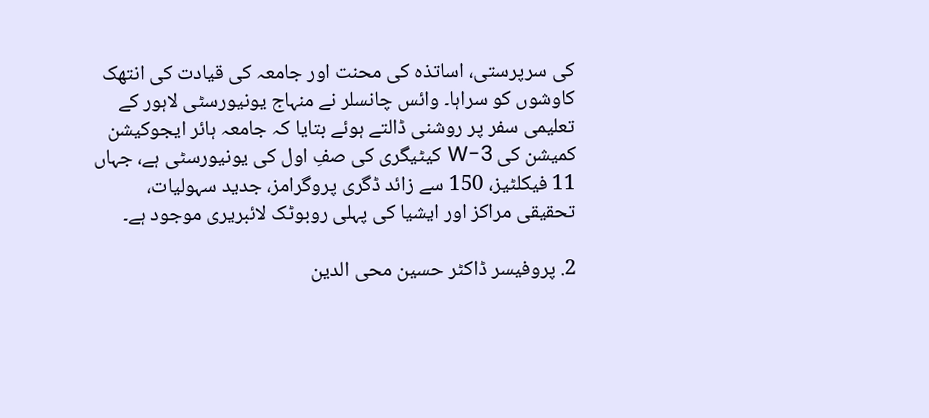کی سرپرستی، اساتذہ کی محنت اور جامعہ کی قیادت کی انتھک کاوشوں کو سراہا۔ وائس چانسلر نے منہاج یونیورسٹی لاہور کے تعلیمی سفر پر روشنی ڈالتے ہوئے بتایا کہ جامعہ ہائر ایجوکیشن کمیشن کی W-3 کیٹیگری کی صفِ اول کی یونیورسٹی ہے، جہاں 11 فیکلٹیز، 150 سے زائد ڈگری پروگرامز، جدید سہولیات، تحقیقی مراکز اور ایشیا کی پہلی روبوٹک لائبریری موجود ہے۔

2. پروفیسر ڈاکٹر حسین محی الدین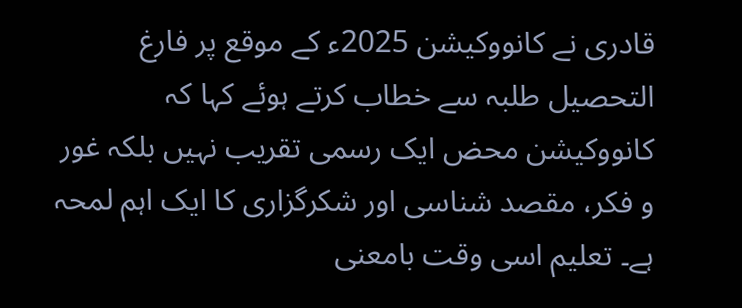قادری نے کانووکیشن 2025ء کے موقع پر فارغ التحصیل طلبہ سے خطاب کرتے ہوئے کہا کہ کانووکیشن محض ایک رسمی تقریب نہیں بلکہ غور و فکر، مقصد شناسی اور شکرگزاری کا ایک اہم لمحہ ہے۔ تعلیم اسی وقت بامعنی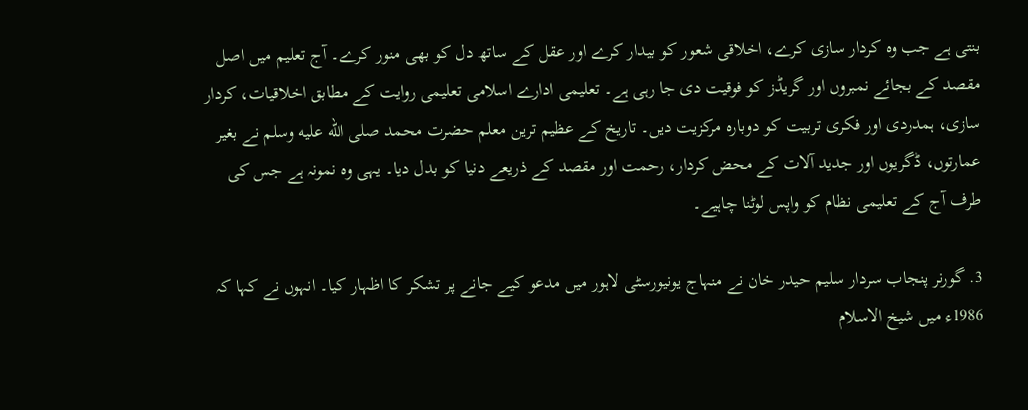بنتی ہے جب وہ کردار سازی کرے، اخلاقی شعور کو بیدار کرے اور عقل کے ساتھ دل کو بھی منور کرے۔ آج تعلیم میں اصل مقصد کے بجائے نمبروں اور گریڈز کو فوقیت دی جا رہی ہے۔ تعلیمی ادارے اسلامی تعلیمی روایت کے مطابق اخلاقیات، کردار سازی، ہمدردی اور فکری تربیت کو دوبارہ مرکزیت دیں۔ تاریخ کے عظیم ترین معلم حضرت محمد صلى الله عليه وسلم نے بغیر عمارتوں، ڈگریوں اور جدید آلات کے محض کردار، رحمت اور مقصد کے ذریعے دنیا کو بدل دیا۔ یہی وہ نمونہ ہے جس کی طرف آج کے تعلیمی نظام کو واپس لوٹنا چاہیے۔

3. گورنر پنجاب سردار سلیم حیدر خان نے منہاج یونیورسٹی لاہور میں مدعو کیے جانے پر تشکر کا اظہار کیا۔ انہوں نے کہا کہ 1986ء میں شیخ الاسلام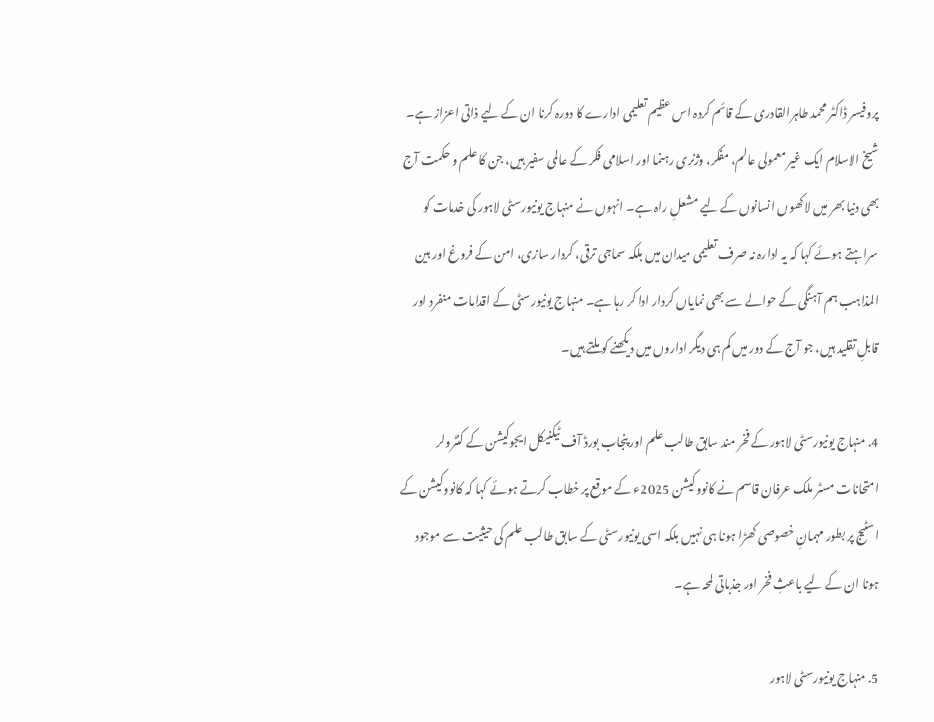پروفیسر ڈاکٹر محمد طاہرالقادری کے قائم کردہ اس عظیم تعلیمی ادارے کا دورہ کرنا ان کے لیے ذاتی اعزاز ہے۔ شیخ الاسلام ایک غیر معمولی عالم، مفکر، وژنری رہنما اور اسلامی فکر کے عالمی سفیر ہیں، جن کا علم و حکمت آج بھی دنیا بھر میں لاکھوں انسانوں کے لیے مشعلِ راہ ہے۔ انہوں نے منہاج یونیورسٹی لاہور کی خدمات کو سراہتے ہوئے کہا کہ یہ ادارہ نہ صرف تعلیمی میدان میں بلکہ سماجی ترقی، کردار سازی، امن کے فروغ اور بین المذاہب ہم آہنگی کے حوالے سے بھی نمایاں کردار ادا کر رہا ہے۔ منہاج یونیورسٹی کے اقدامات منفرد اور قابلِ تقلید ہیں، جو آج کے دور میں کم ہی دیگر اداروں میں دیکھنے کو ملتے ہیں۔

4. منہاج یونیورسٹی لاہور کے فخر مند سابق طالب علم اور پنجاب بورڈ آف ٹیکنیکل ایجوکیشن کے کنٹرولر امتحانات مسٹر ملک عرفان قاسم نے کانووکیشن 2025ء کے موقع پر خطاب کرتے ہوئے کہا کہ کانووکیشن کے اسٹیج پر بطور مہمانِ خصوصی کھڑا ہونا ہی نہیں بلکہ اسی یونیورسٹی کے سابق طالب علم کی حیثیت سے موجود ہونا ان کے لیے باعثِ فخر اور جذباتی لمحہ ہے۔

5. منہاج یونیورسٹی لاہور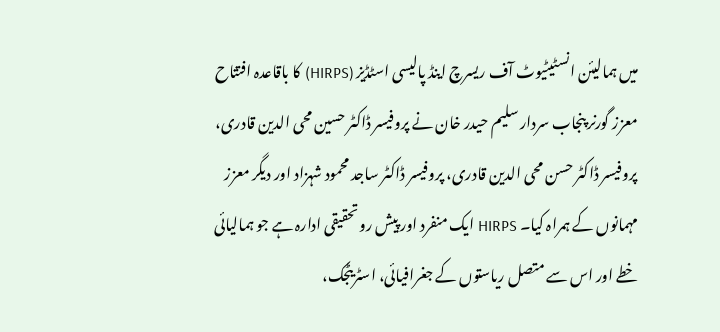میں ہمالیئن انسٹیٹیوٹ آف ریسرچ اینڈ پالیسی اسٹڈیز (HIRPS) کا باقاعدہ افتتاح معزز گورنر پنجاب سردار سلیم حیدر خان نے پروفیسر ڈاکٹر حسین محی الدین قادری، پروفیسر ڈاکٹر حسن محی الدین قادری، پروفیسر ڈاکٹر ساجد محمود شہزاد اور دیگر معزز مہمانوں کے ہمراہ کیا۔ HIRPS ایک منفرد اور پیش رو تحقیقی ادارہ ہے جو ہمالیائی خطے اور اس سے متصل ریاستوں کے جغرافیائی، اسٹریٹجک،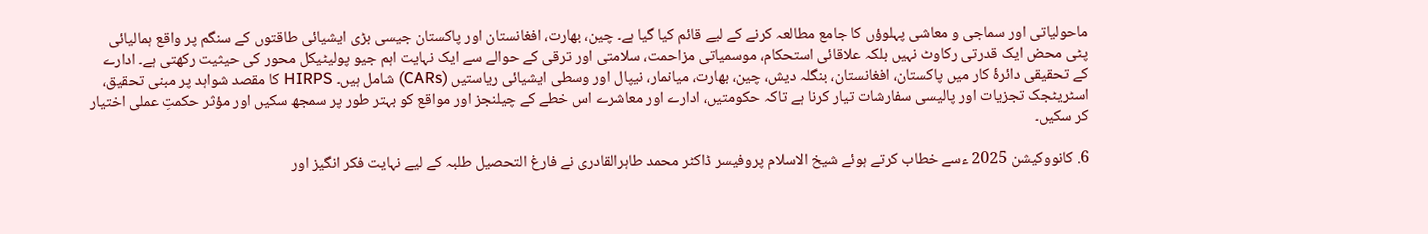ماحولیاتی اور سماجی و معاشی پہلوؤں کا جامع مطالعہ کرنے کے لیے قائم کیا گیا ہے۔ چین، بھارت، افغانستان اور پاکستان جیسی بڑی ایشیائی طاقتوں کے سنگم پر واقع ہمالیائی پٹی محض ایک قدرتی رکاوٹ نہیں بلکہ علاقائی استحکام، موسمیاتی مزاحمت، سلامتی اور ترقی کے حوالے سے ایک نہایت اہم جیو پولیٹیکل محور کی حیثیت رکھتی ہے۔ ادارے کے تحقیقی دائرۂ کار میں پاکستان، افغانستان، بنگلہ دیش، چین، بھارت، میانمار، نیپال اور وسطی ایشیائی ریاستیں (CARs) شامل ہیں۔ HIRPS کا مقصد شواہد پر مبنی تحقیق، اسٹریٹجک تجزیات اور پالیسی سفارشات تیار کرنا ہے تاکہ حکومتیں، ادارے اور معاشرے اس خطے کے چیلنجز اور مواقع کو بہتر طور پر سمجھ سکیں اور مؤثر حکمتِ عملی اختیار کر سکیں۔

6. کانووکیشن 2025 ءسے خطاب کرتے ہوئے شیخ الاسلام پروفیسر ڈاکٹر محمد طاہرالقادری نے فارغ التحصیل طلبہ کے لیے نہایت فکر انگیز اور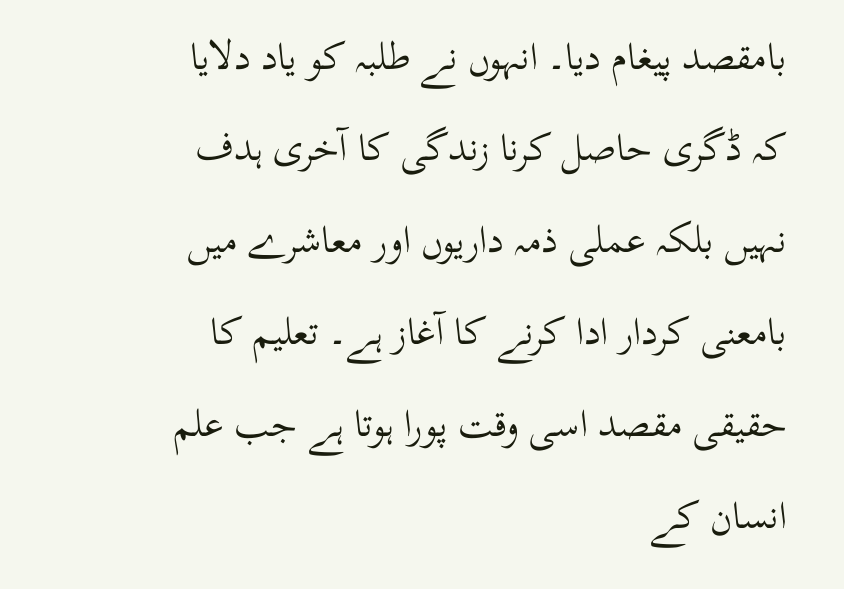بامقصد پیغام دیا۔ انہوں نے طلبہ کو یاد دلایا کہ ڈگری حاصل کرنا زندگی کا آخری ہدف نہیں بلکہ عملی ذمہ داریوں اور معاشرے میں بامعنی کردار ادا کرنے کا آغاز ہے۔ تعلیم کا حقیقی مقصد اسی وقت پورا ہوتا ہے جب علم انسان کے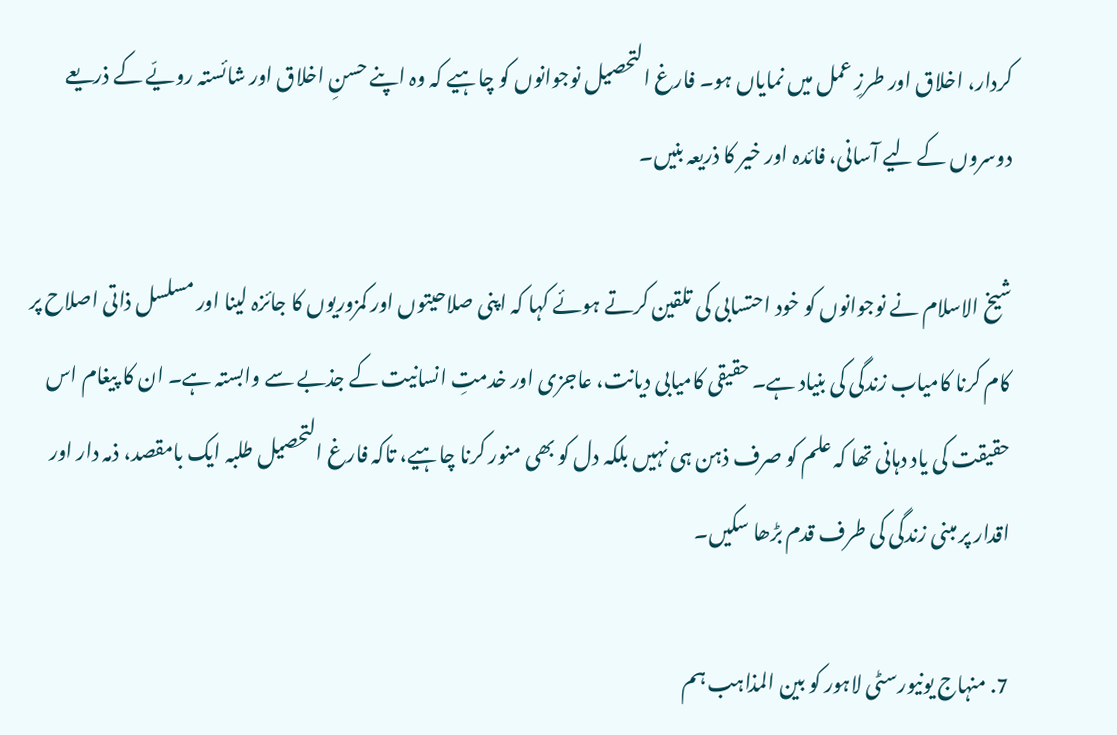کردار، اخلاق اور طرزِ عمل میں نمایاں ہو۔ فارغ التحصیل نوجوانوں کو چاہیے کہ وہ اپنے حسنِ اخلاق اور شائستہ رویّے کے ذریعے دوسروں کے لیے آسانی، فائدہ اور خیر کا ذریعہ بنیں۔

شیخ الاسلام نے نوجوانوں کو خود احتسابی کی تلقین کرتے ہوئے کہا کہ اپنی صلاحیتوں اور کمزوریوں کا جائزہ لینا اور مسلسل ذاتی اصلاح پر کام کرنا کامیاب زندگی کی بنیاد ہے۔ حقیقی کامیابی دیانت، عاجزی اور خدمتِ انسانیت کے جذبے سے وابستہ ہے۔ ان کا پیغام اس حقیقت کی یاد دہانی تھا کہ علم کو صرف ذہن ہی نہیں بلکہ دل کو بھی منور کرنا چاہیے، تاکہ فارغ التحصیل طلبہ ایک بامقصد، ذمہ دار اور اقدار پر مبنی زندگی کی طرف قدم بڑھا سکیں۔

7. منہاج یونیورسٹی لاہور کو بین المذاہب ہم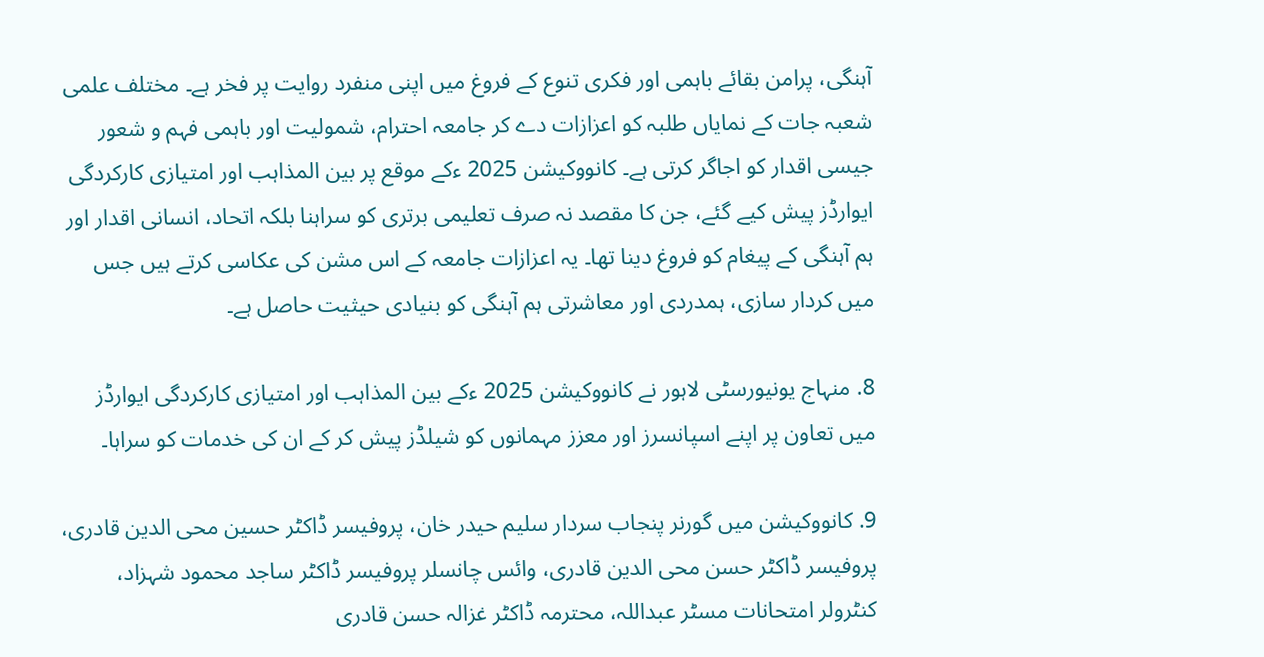آہنگی، پرامن بقائے باہمی اور فکری تنوع کے فروغ میں اپنی منفرد روایت پر فخر ہے۔ مختلف علمی شعبہ جات کے نمایاں طلبہ کو اعزازات دے کر جامعہ احترام، شمولیت اور باہمی فہم و شعور جیسی اقدار کو اجاگر کرتی ہے۔ کانووکیشن 2025 ءکے موقع پر بین المذاہب اور امتیازی کارکردگی ایوارڈز پیش کیے گئے، جن کا مقصد نہ صرف تعلیمی برتری کو سراہنا بلکہ اتحاد، انسانی اقدار اور ہم آہنگی کے پیغام کو فروغ دینا تھا۔ یہ اعزازات جامعہ کے اس مشن کی عکاسی کرتے ہیں جس میں کردار سازی، ہمدردی اور معاشرتی ہم آہنگی کو بنیادی حیثیت حاصل ہے۔

8. منہاج یونیورسٹی لاہور نے کانووکیشن 2025 ءکے بین المذاہب اور امتیازی کارکردگی ایوارڈز میں تعاون پر اپنے اسپانسرز اور معزز مہمانوں کو شیلڈز پیش کر کے ان کی خدمات کو سراہا۔

9. کانووکیشن میں گورنر پنجاب سردار سلیم حیدر خان، پروفیسر ڈاکٹر حسین محی الدین قادری، پروفیسر ڈاکٹر حسن محی الدین قادری، وائس چانسلر پروفیسر ڈاکٹر ساجد محمود شہزاد، کنٹرولر امتحانات مسٹر عبداللہ، محترمہ ڈاکٹر غزالہ حسن قادری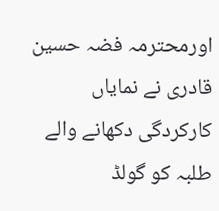اورمحترمہ فضہ حسین قادری نے نمایاں کارکردگی دکھانے والے طلبہ کو گولڈ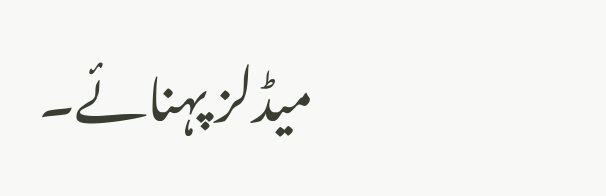میڈلز پہنائے۔